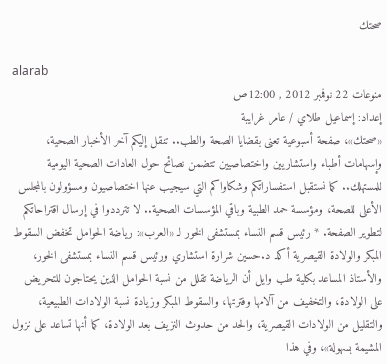صحتك

alarab
منوعات 22 نوفمبر 2012 , 12:00ص
إعداد: إسماعيل طلاي / عامر غرايبة
«صحتك»، صفحة أسبوعية تعنى بقضايا الصحة والطب.. تنقل إليكم آخر الأخبار الصحية، وإسهامات أطباء واستشاريين واختصاصيين تتضمن نصائح حول العادات الصحية اليومية للمستهلك.. كما نستقبل استفساراتكم وشكاواكم التي سيجيب عنها اختصاصيون ومسؤولون بالمجلس الأعلى للصحة، ومؤسسة حمد الطبية وباقي المؤسسات الصحية.. لا تترددوا في إرسال اقتراحاتكم لتطوير الصفحة. * رئيس قسم النساء بمستشفى الخور لـ «العرب»: رياضة الحوامل تخفض السقوط المبكر والولادة القيصرية أكد د.حسين شرارة استشاري ورئيس قسم النساء بمستشفى الخور، والأستاذ المساعد بكلية طب وايل أن الرياضة تقلل من نسبة الحوامل الذين يحتاجون للتحريض على الولادة، والتخفيف من آلامها وفترتها، والسقوط المبكر وزيادة نسبة الولادات الطبيعية، والتقليل من الولادات القيصرية، والحد من حدوث النزيف بعد الولادة، كما أنها تساعد على نزول المشيمة بسهولة»، وفي هذا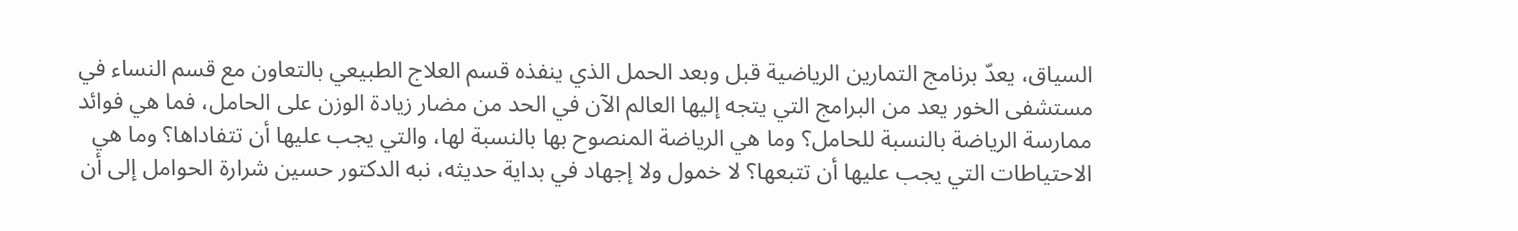السياق، يعدّ برنامج التمارين الرياضية قبل وبعد الحمل الذي ينفذه قسم العلاج الطبيعي بالتعاون مع قسم النساء في مستشفى الخور يعد من البرامج التي يتجه إليها العالم الآن في الحد من مضار زيادة الوزن على الحامل، فما هي فوائد ممارسة الرياضة بالنسبة للحامل؟ وما هي الرياضة المنصوح بها بالنسبة لها، والتي يجب عليها أن تتفاداها؟ وما هي الاحتياطات التي يجب عليها أن تتبعها؟ لا خمول ولا إجهاد في بداية حديثه، نبه الدكتور حسين شرارة الحوامل إلى أن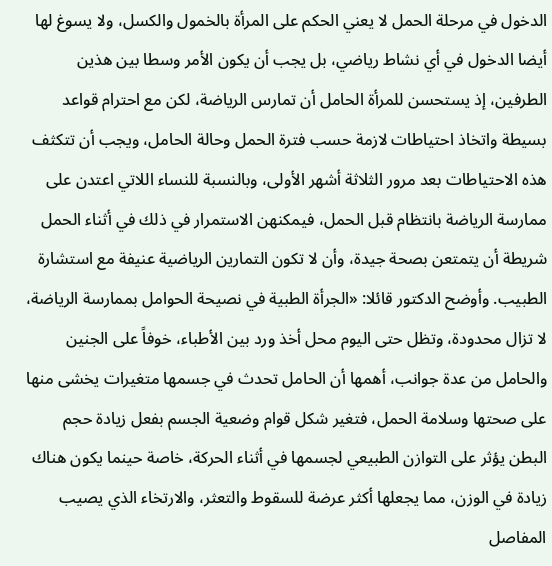الدخول في مرحلة الحمل لا يعني الحكم على المرأة بالخمول والكسل، ولا يسوغ لها أيضا الدخول في أي نشاط رياضي، بل يجب أن يكون الأمر وسطا بين هذين الطرفين، إذ يستحسن للمرأة الحامل أن تمارس الرياضة، لكن مع احترام قواعد بسيطة واتخاذ احتياطات لازمة حسب فترة الحمل وحالة الحامل، ويجب أن تتكثف هذه الاحتياطات بعد مرور الثلاثة أشهر الأولى، وبالنسبة للنساء اللاتي اعتدن على ممارسة الرياضة بانتظام قبل الحمل، فيمكنهن الاستمرار في ذلك في أثناء الحمل شريطة أن يتمتعن بصحة جيدة، وأن لا تكون التمارين الرياضية عنيفة مع استشارة الطبيب. وأوضح الدكتور قائلا: «الجرأة الطبية في نصيحة الحوامل بممارسة الرياضة، لا تزال محدودة، وتظل حتى اليوم محل أخذ ورد بين الأطباء، خوفاً على الجنين والحامل من عدة جوانب، أهمها أن الحامل تحدث في جسمها متغيرات يخشى منها على صحتها وسلامة الحمل، فتغير شكل قوام وضعية الجسم بفعل زيادة حجم البطن يؤثر على التوازن الطبيعي لجسمها في أثناء الحركة، خاصة حينما يكون هناك زيادة في الوزن، مما يجعلها أكثر عرضة للسقوط والتعثر، والارتخاء الذي يصيب المفاصل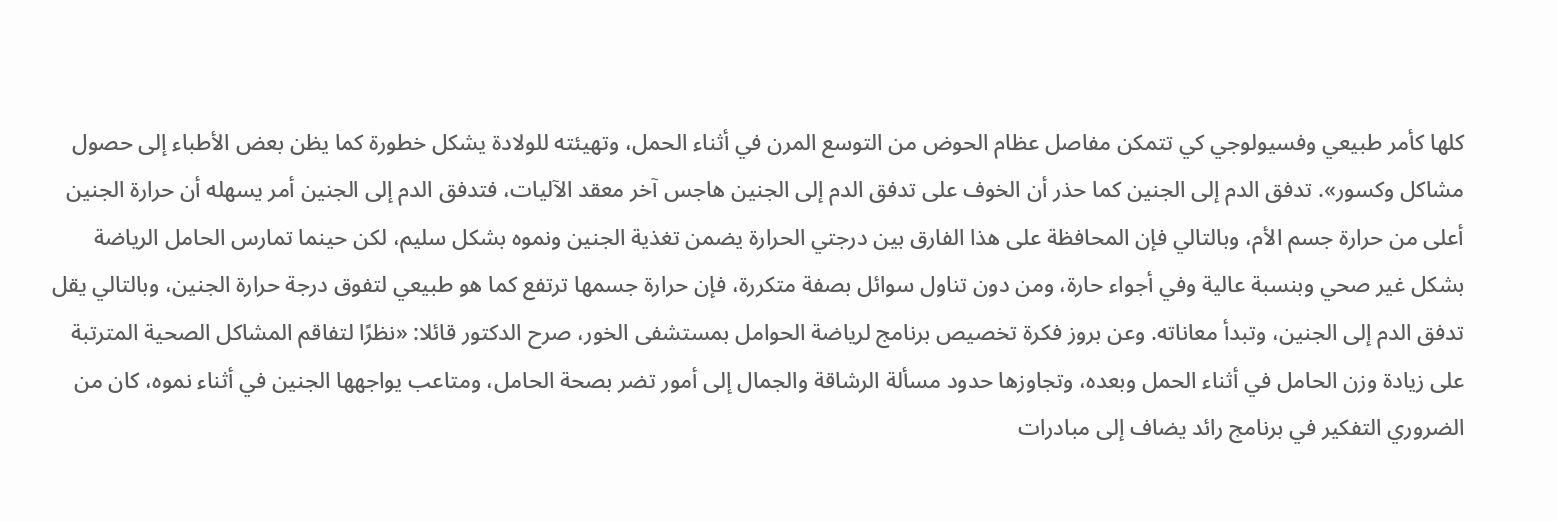كلها كأمر طبيعي وفسيولوجي كي تتمكن مفاصل عظام الحوض من التوسع المرن في أثناء الحمل، وتهيئته للولادة يشكل خطورة كما يظن بعض الأطباء إلى حصول مشاكل وكسور». تدفق الدم إلى الجنين كما حذر أن الخوف على تدفق الدم إلى الجنين هاجس آخر معقد الآليات، فتدفق الدم إلى الجنين أمر يسهله أن حرارة الجنين أعلى من حرارة جسم الأم، وبالتالي فإن المحافظة على هذا الفارق بين درجتي الحرارة يضمن تغذية الجنين ونموه بشكل سليم، لكن حينما تمارس الحامل الرياضة بشكل غير صحي وبنسبة عالية وفي أجواء حارة، ومن دون تناول سوائل بصفة متكررة، فإن حرارة جسمها ترتفع كما هو طبيعي لتفوق درجة حرارة الجنين، وبالتالي يقل تدفق الدم إلى الجنين، وتبدأ معاناته. وعن بروز فكرة تخصيص برنامج لرياضة الحوامل بمستشفى الخور، صرح الدكتور قائلا: «نظرًا لتفاقم المشاكل الصحية المترتبة على زيادة وزن الحامل في أثناء الحمل وبعده، وتجاوزها حدود مسألة الرشاقة والجمال إلى أمور تضر بصحة الحامل، ومتاعب يواجهها الجنين في أثناء نموه، كان من الضروري التفكير في برنامج رائد يضاف إلى مبادرات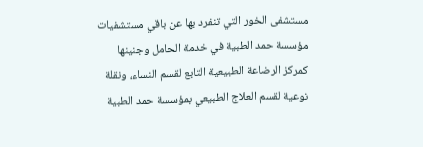مستشفى الخور التي تنفرد بها عن باقي مستشفيات مؤسسة حمد الطبية في خدمة الحامل وجنينها كمركز الرضاعة الطبيعية التابع لقسم النساء، ونقلة نوعية لقسم العلاج الطبيعي بمؤسسة حمد الطبية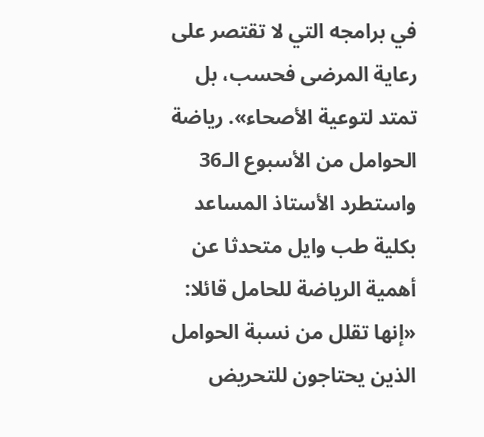في برامجه التي لا تقتصر على رعاية المرضى فحسب، بل تمتد لتوعية الأصحاء». رياضة الحوامل من الأسبوع الـ36 واستطرد الأستاذ المساعد بكلية طب وايل متحدثا عن أهمية الرياضة للحامل قائلا: «إنها تقلل من نسبة الحوامل الذين يحتاجون للتحريض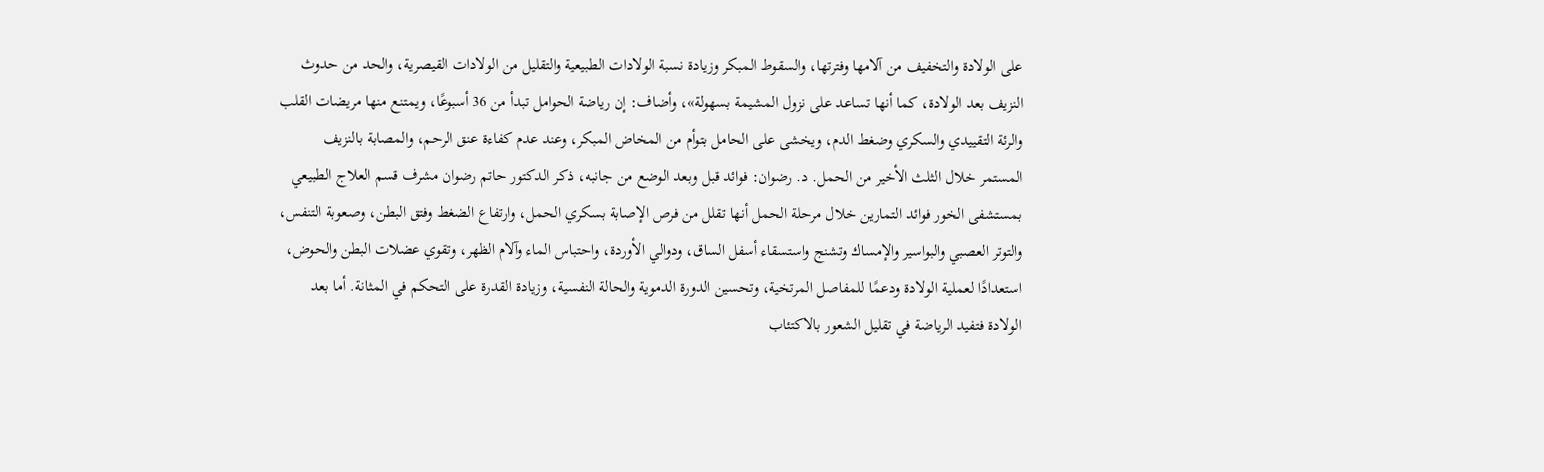على الولادة والتخفيف من آلامها وفترتها، والسقوط المبكر وزيادة نسبة الولادات الطبيعية والتقليل من الولادات القيصرية، والحد من حدوث النزيف بعد الولادة، كما أنها تساعد على نزول المشيمة بسهولة»، وأضاف: إن رياضة الحوامل تبدأ من 36 أسبوعًا، ويمتنع منها مريضات القلب والرئة التقييدي والسكري وضغط الدم، ويخشى على الحامل بتوأم من المخاض المبكر، وعند عدم كفاءة عنق الرحم، والمصابة بالنزيف المستمر خلال الثلث الأخير من الحمل. د. رضوان: فوائد قبل وبعد الوضع من جانبه، ذكر الدكتور حاتم رضوان مشرف قسم العلاج الطبيعي بمستشفى الخور فوائد التمارين خلال مرحلة الحمل أنها تقلل من فرص الإصابة بسكري الحمل، وارتفاع الضغط وفتق البطن، وصعوبة التنفس، والتوتر العصبي والبواسير والإمساك وتشنج واستسقاء أسفل الساق، ودوالي الأوردة، واحتباس الماء وآلام الظهر، وتقوي عضلات البطن والحوض، استعدادًا لعملية الولادة ودعمًا للمفاصل المرتخية، وتحسين الدورة الدموية والحالة النفسية، وزيادة القدرة على التحكم في المثانة. أما بعد الولادة فتفيد الرياضة في تقليل الشعور بالاكتئاب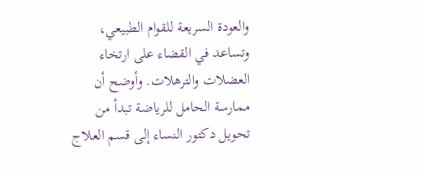والعودة السريعة للقوام الطبيعي، وتساعد في القضاء على ارتخاء العضلات والترهلات. وأوضح أن ممارسة الحامل للرياضة تبدأ من تحويل دكتور النساء إلى قسم العلاج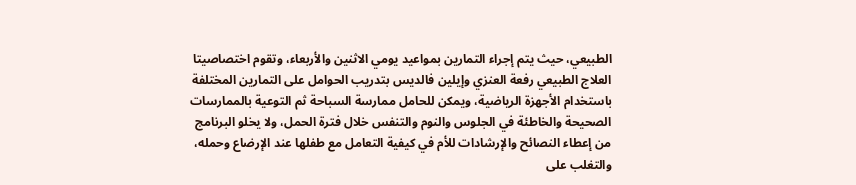الطبيعي، حيث يتم إجراء التمارين بمواعيد يومي الاثنين والأربعاء، وتقوم اختصاصيتا العلاج الطبيعي رفعة العنزي وإيلين فالديس بتدريب الحوامل على التمارين المختلفة باستخدام الأجهزة الرياضية، ويمكن للحامل ممارسة السباحة ثم التوعية بالممارسات الصحيحة والخاطئة في الجلوس والنوم والتنفس خلال فترة الحمل، ولا يخلو البرنامج من إعطاء النصائح والإرشادات للأم في كيفية التعامل مع طفلها عند الإرضاع وحمله، والتغلب على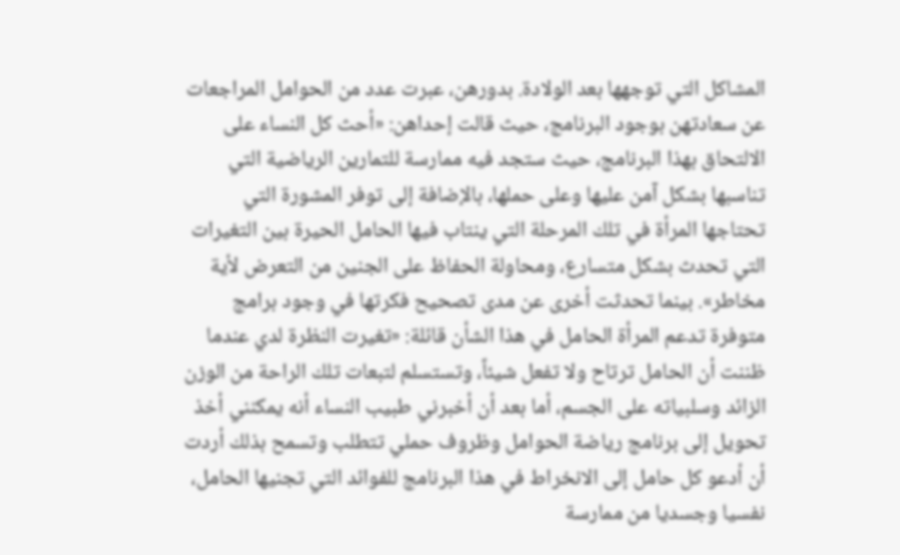المشاكل التي توجهها بعد الولادة. بدورهن، عبرت عدد من الحوامل المراجعات عن سعادتهن بوجود البرنامج، حيث قالت إحداهن: «أحث كل النساء على الالتحاق بهذا البرنامج، حيث ستجد فيه ممارسة للتمارين الرياضية التي تناسبها بشكل آمن عليها وعلى حملها، بالإضافة إلى توفر المشورة التي تحتاجها المرأة في تلك المرحلة التي ينتاب فيها الحامل الحيرة بين التغيرات التي تحدث بشكل متسارع، ومحاولة الحفاظ على الجنين من التعرض لأية مخاطر». بينما تحدثت أخرى عن مدى تصحيح فكرتها في وجود برامج متوفرة تدعم المرأة الحامل في هذا الشأن قائلة: «تغيرت النظرة لدي عندما ظننت أن الحامل ترتاح ولا تفعل شيئاً، وتستسلم لتبعات تلك الراحة من الوزن الزائد وسلبياته على الجسم، أما بعد أن أخبرني طبيب النساء أنه يمكنني أخذ تحويل إلى برنامج رياضة الحوامل وظروف حملي تتطلب وتسمح بذلك أردت أن أدعو كل حامل إلى الانخراط في هذا البرنامج للفوائد التي تجنيها الحامل، نفسيا وجسديا من ممارسة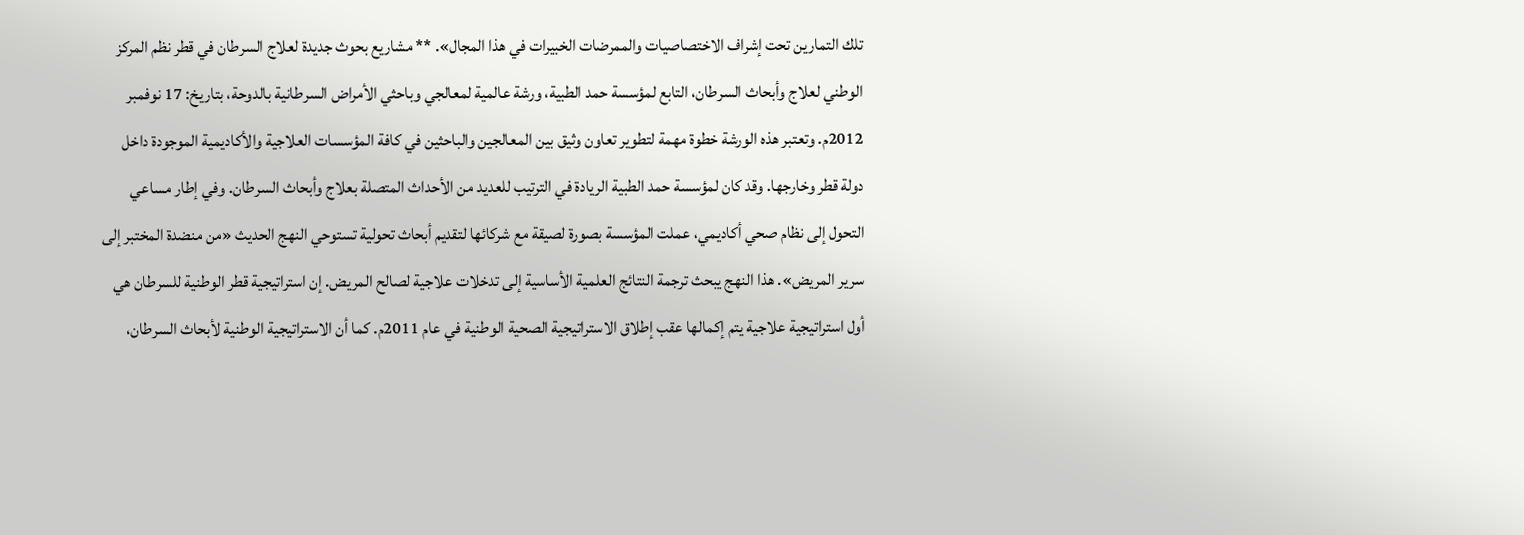تلك التمارين تحت إشراف الاختصاصيات والممرضات الخبيرات في هذا المجال». ** مشاريع بحوث جديدة لعلاج السرطان في قطر نظم المركز الوطني لعلاج وأبحاث السرطان، التابع لمؤسسة حمد الطبية، ورشة عالمية لمعالجي وباحثي الأمراض السرطانية بالدوحة، بتاريخ: 17 نوفمبر 2012م. وتعتبر هذه الورشة خطوة مهمة لتطوير تعاون وثيق بين المعالجين والباحثين في كافة المؤسسات العلاجية والأكاديمية الموجودة داخل دولة قطر وخارجها. وقد كان لمؤسسة حمد الطبية الريادة في الترتيب للعديد من الأحداث المتصلة بعلاج وأبحاث السرطان. وفي إطار مساعي التحول إلى نظام صحي أكاديمي، عملت المؤسسة بصورة لصيقة مع شركائها لتقديم أبحاث تحولية تستوحي النهج الحديث «من منضدة المختبر إلى سرير المريض». هذا النهج يبحث ترجمة النتائج العلمية الأساسية إلى تدخلات علاجية لصالح المريض. إن استراتيجية قطر الوطنية للسرطان هي أول استراتيجية علاجية يتم إكمالها عقب إطلاق الاستراتيجية الصحية الوطنية في عام 2011م. كما أن الاستراتيجية الوطنية لأبحاث السرطان،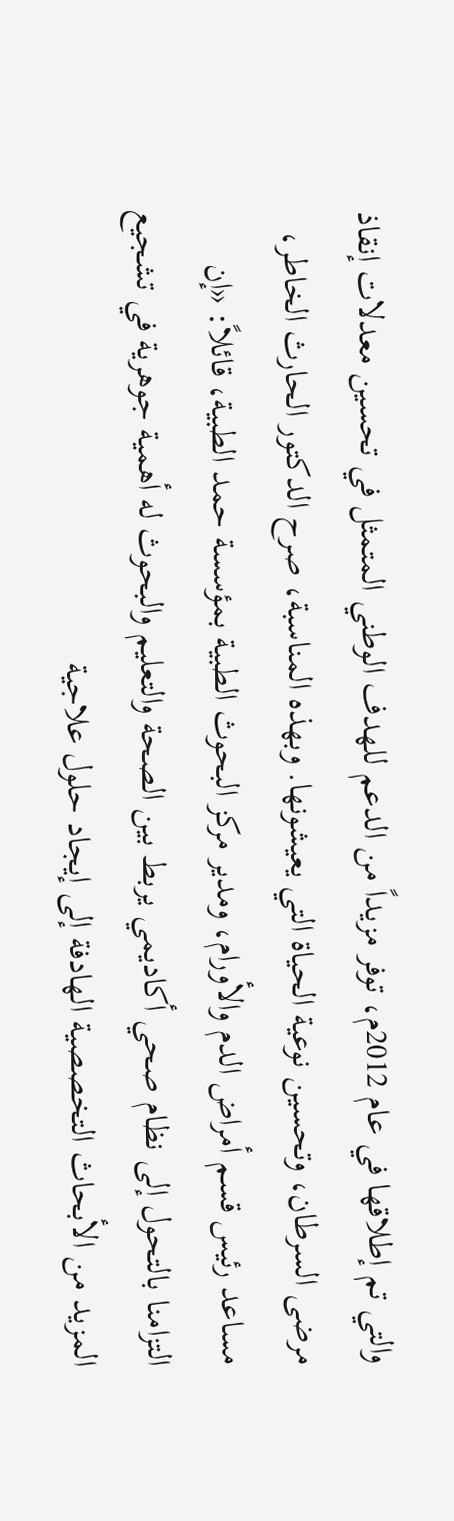والتي تم إطلاقها في عام 2012م، توفر مزيداً من الدعم للهدف الوطني المتمثل في تحسين معدلات إنقاذ مرضى السرطان، وتحسين نوعية الحياة التي يعيشونها. وبهذه المناسبة، صرح الدكتور الحارث الخاطر، مساعد رئيس قسم أمراض الدم والأورام، ومدير مركز البحوث الطبية بمؤسسة حمد الطبية، قائلاً: «إن التزامنا بالتحول إلى نظام صحي أكاديمي يربط بين الصحة والتعليم والبحوث له أهمية جوهرية في تشجيع المزيد من الأبحاث التخصصية الهادفة إلى إيجاد حلول علاجية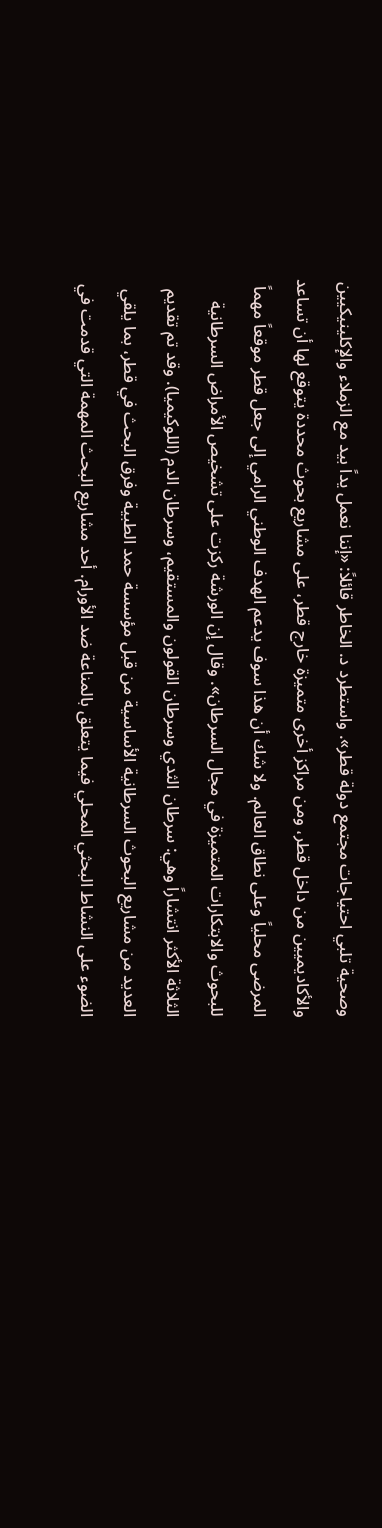وصحية تلبي احتياجات مجتمع دولة قطر». واستطرد د. الخاطر قائلاً: «إننا نعمل يداً بيد مع الزملاء والإكلينيكيين والأكاديميين من داخل قطر، ومن مراكز أخرى متميزة خارج قطر، على مشاريع بحوث محددة يتوقع لها أن تساعد المرضى محلياً وعلى نطاق العالم. ولا شك أن هذا سوف يدعم الهدف الوطني الرامي إلى جعل قطر موقعاً مهماً للبحوث والابتكارات المتميزة في مجال السرطان». وقال إن الورشة ركزت على تشخيص الأمراض السرطانية الثلاثة الأكثر انتشاراً وهي: سرطان الثدي وسرطان القولون والمستقيم، وسرطان الدم (اللوكيميا). وقد تم تقديم العديد من مشاريع البحوث السرطانية الأساسية من قبل مؤسسة حمد الطبية وفرق البحث في قطر، بما يلقي الضوء على النشاط البحثي المحلي فيما يتعلق بالمناعة ضد الأورام. أحد مشاريع البحث المهمة التي قدمت في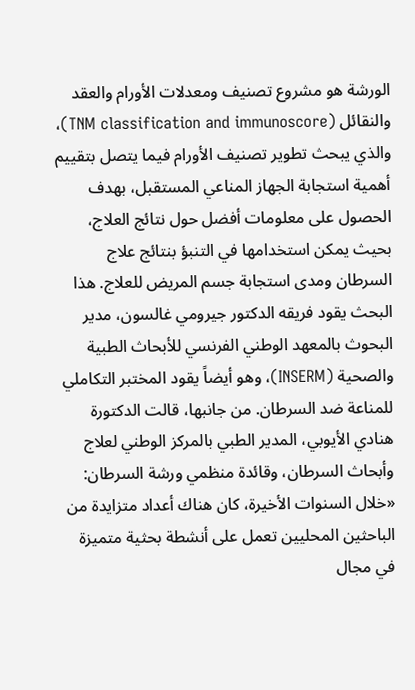الورشة هو مشروع تصنيف ومعدلات الأورام والعقد والنقائل (TNM classification and immunoscore)، والذي يبحث تطوير تصنيف الأورام فيما يتصل بتقييم أهمية استجابة الجهاز المناعي المستقبل، بهدف الحصول على معلومات أفضل حول نتائج العلاج، بحيث يمكن استخدامها في التنبؤ بنتائج علاج السرطان ومدى استجابة جسم المريض للعلاج. هذا البحث يقود فريقه الدكتور جيرومي غالسون، مدير البحوث بالمعهد الوطني الفرنسي للأبحاث الطبية والصحية (INSERM)، وهو أيضاً يقود المختبر التكاملي للمناعة ضد السرطان. من جانبها، قالت الدكتورة هنادي الأيوبي، المدير الطبي بالمركز الوطني لعلاج وأبحاث السرطان، وقائدة منظمي ورشة السرطان: «خلال السنوات الأخيرة، كان هناك أعداد متزايدة من الباحثين المحليين تعمل على أنشطة بحثية متميزة في مجال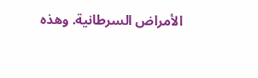الأمراض السرطانية. وهذه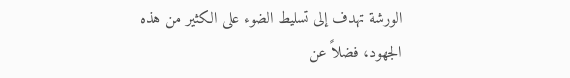الورشة تهدف إلى تسليط الضوء على الكثير من هذه الجهود، فضلاً عن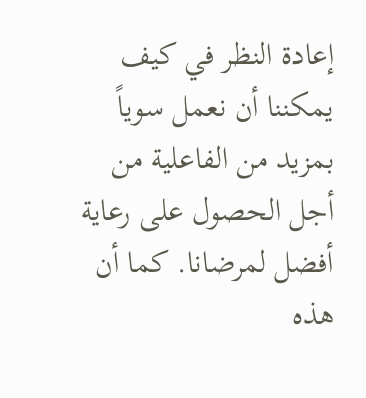إعادة النظر في كيف يمكننا أن نعمل سوياً بمزيد من الفاعلية من أجل الحصول على رعاية أفضل لمرضانا. كما أن هذه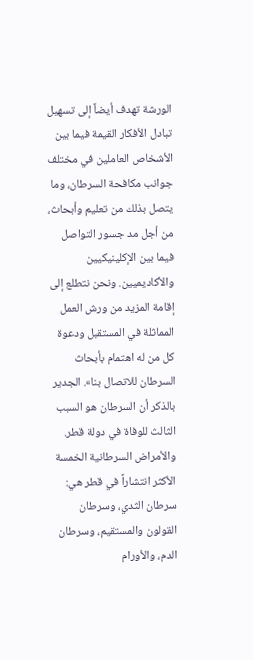الورشة تهدف أيضاً إلى تسهيل تبادل الأفكار القيمة فيما بين الأشخاص العاملين في مختلف جوانب مكافحة السرطان، وما يتصل بذلك من تعليم وأبحاث، من أجل مد جسور التواصل فيما بين الإكلينيكيين والأكاديميين. ونحن نتطلع إلى إقامة المزيد من ورش العمل المماثلة في المستقبل ودعوة كل من له اهتمام بأبحاث السرطان للاتصال بنا». الجدير بالذكر أن السرطان هو السبب الثالث للوفاة في دولة قطر. والأمراض السرطانية الخمسة الأكثر انتشاراً في قطر هي: سرطان الثدي، وسرطان القولون والمستقيم، وسرطان الدم، والأورام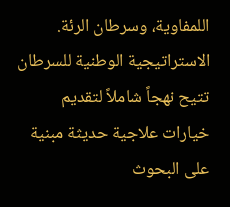اللمفاوية، وسرطان الرئة. الاستراتيجية الوطنية للسرطان تتيح نهجاً شاملاً لتقديم خيارات علاجية حديثة مبنية على البحوث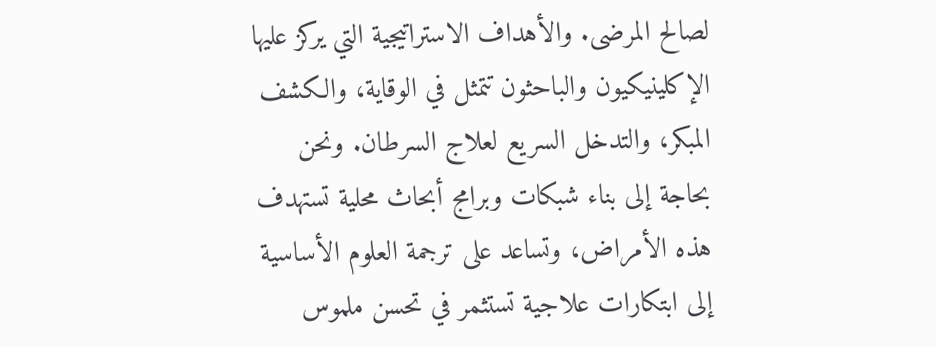لصالح المرضى. والأهداف الاستراتيجية التي يركز عليها الإكلينيكيون والباحثون تتمثل في الوقاية، والكشف المبكر، والتدخل السريع لعلاج السرطان. ونحن بحاجة إلى بناء شبكات وبرامج أبحاث محلية تستهدف هذه الأمراض، وتساعد على ترجمة العلوم الأساسية إلى ابتكارات علاجية تستثمر في تحسن ملموس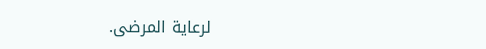لرعاية المرضى.